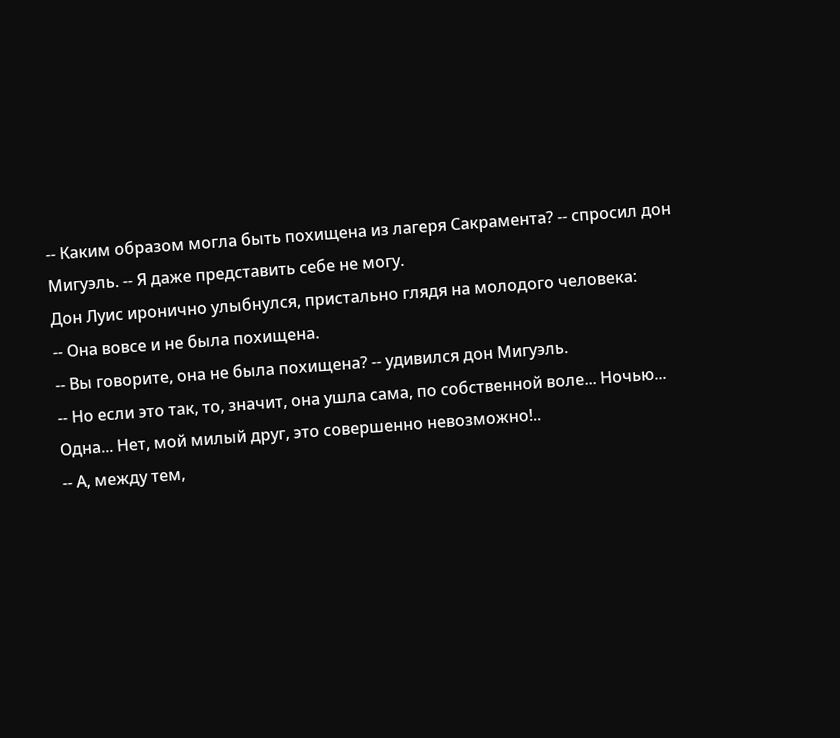-- Каким образом могла быть похищена из лагеря Сакрамента? -- спросил дон Мигуэль. -- Я даже представить себе не могу.
Дон Луис иронично улыбнулся, пристально глядя на молодого человека:
-- Она вовсе и не была похищена.
-- Вы говорите, она не была похищена? -- удивился дон Мигуэль.
-- Но если это так, то, значит, она ушла сама, по собственной воле... Ночью... Одна... Нет, мой милый друг, это совершенно невозможно!..
-- А, между тем,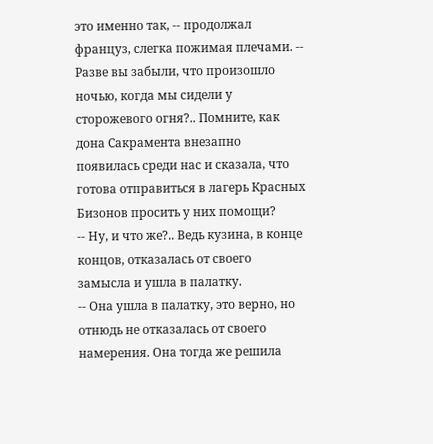это именно так, -- продолжал француз, слегка пожимая плечами. -- Разве вы забыли, что произошло ночью, когда мы сидели у сторожевого огня?.. Помните, как дона Сакрамента внезапно появилась среди нас и сказала, что готова отправиться в лагерь Красных Бизонов просить у них помощи?
-- Ну, и что же?.. Ведь кузина, в конце концов, отказалась от своего замысла и ушла в палатку.
-- Она ушла в палатку, это верно, но отнюдь не отказалась от своего намерения. Она тогда же решила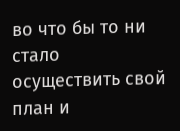во что бы то ни стало осуществить свой план и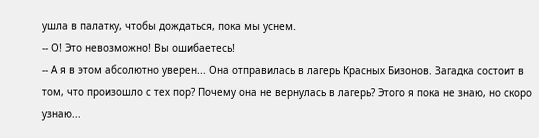ушла в палатку, чтобы дождаться, пока мы уснем.
-- О! Это невозможно! Вы ошибаетесь!
-- А я в этом абсолютно уверен... Она отправилась в лагерь Красных Бизонов. Загадка состоит в том, что произошло с тех пор? Почему она не вернулась в лагерь? Этого я пока не знаю, но скоро узнаю...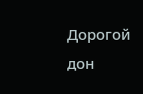Дорогой дон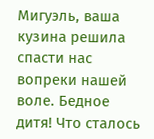Мигуэль, ваша кузина решила спасти нас вопреки нашей воле. Бедное дитя! Что сталось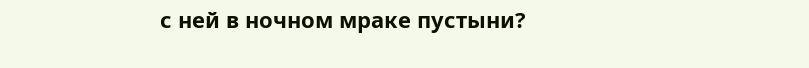с ней в ночном мраке пустыни?